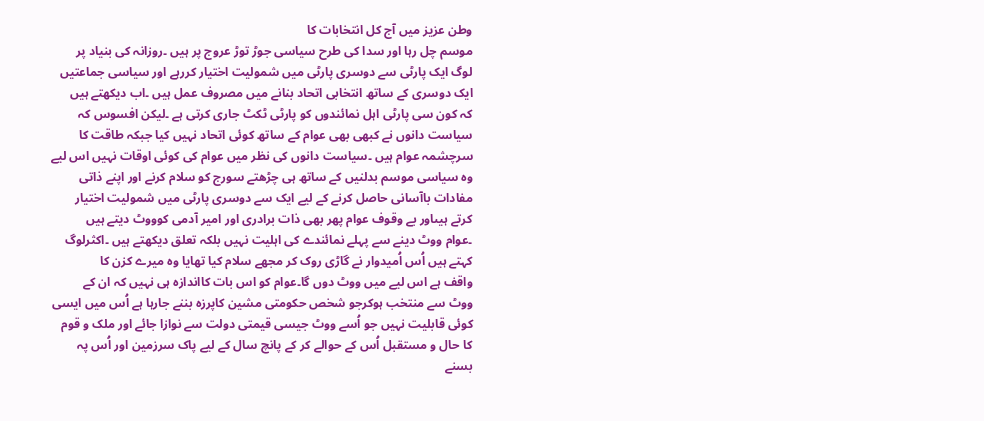وطن عزیز میں آج کل انتخابات کا
موسم چل رہا اور سدا کی طرح سیاسی جوڑ توڑ عروج پر ہیں ۔روزانہ کی بنیاد پر
لوگ ایک پارٹی سے دوسری پارٹی میں شمولیت اختیار کررہے اور سیاسی جماعتیں
ایک دوسری کے ساتھ انتخابی اتحاد بنانے میں مصروف عمل ہیں ۔اب دیکھتے ہیں
کہ کون سی پارٹی اہل نمائندوں کو پارٹی ٹکٹ جاری کرتی ہے ۔لیکن افسوس کہ
سیاست دانوں نے کبھی بھی عوام کے ساتھ کوئی اتحاد نہیں کیا جبکہ طاقت کا
سرچشمہ عوام ہیں ۔سیاست دانوں کی نظر میں عوام کی کوئی اوقات نہیں اس لیے
وہ سیاسی موسم بدلنیں کے ساتھ ہی چڑھتے سورج کو سلام کرنے اور اپنے ذاتی
مفادات باآسانی حاصل کرنے کے لیے ایک سے دوسری پارٹی میں شمولیت اختیار
کرتے ہیںاور بے وقوف عوام پھر بھی ذات برادری اور امیر آدمی کوووٹ دیتے ہیں
۔عوام ووٹ دینے سے پہلے نمائندے کی اہلیت نہیں بلکہ تعلق دیکھتے ہیں ۔اکثرلوگ
کہتے ہیں اُس اُمیدوار نے گاڑی روک کر مجھے سلام کیا تھایا وہ میرے کزن کا
واقف ہے اس لیے میں ووٹ دوں گا۔عوام کو اس بات کااندازہ ہی نہیں کہ ان کے
ووٹ سے منتخب ہوکرجو شخص حکومتی مشین کاپرزہ بننے جارہا ہے اُس میں ایسی
کوئی قابلیت نہیں جو اُسے ووٹ جیسی قیمتی دولت سے نوازا جائے اور ملک و قوم
کا حال و مستقبل اُس کے حوالے کر کے پانچ سال کے لیے پاک سرزمین اور اُس پہ
بسنے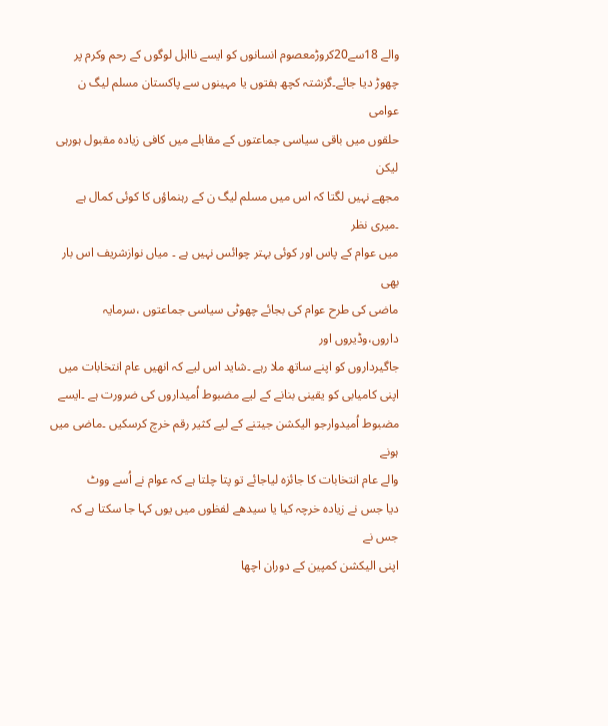والے 18سے20کروڑمعصوم انسانوں کو ایسے نااہل لوگوں کے رحم وکرم پر
چھوڑ دیا جائے۔گزشتہ کچھ ہفتوں یا مہینوں سے پاکستان مسلم لیگ ن عوامی
حلقوں میں باقی سیاسی جماعتوں کے مقابلے میں کافی زیادہ مقبول ہورہی لیکن
مجھے نہیں لگتا کہ اس میں مسلم لیگ ن کے رہنماؤں کا کوئی کمال ہے ۔میری نظر
میں عوام کے پاس اور کوئی بہتر چوائس نہیں ہے ۔ میاں نوازشریف اس بار بھی
ماضی کی طرح عوام کی بجائے چھوٹی سیاسی جماعتوں ،سرمایہ داروں،وڈیروں اور
جاگیرداروں کو اپنے ساتھ ملا رہے ۔شاید اس لیے کہ انھیں عام انتخابات میں
اپنی کامیابی کو یقینی بنانے کے لیے مضبوط اُمیداروں کی ضرورت ہے ۔ایسے
مضبوط اُمیدوارجو الیکشن جیتنے کے لیے کثیر رقم خرچ کرسکیں ۔ماضی میں ہونے
والے عام انتخابات کا جائزہ لیاجائے تو پتا چلتا ہے کہ عوام نے اُسے ووٹ
دیا جس نے زیادہ خرچہ کیا یا سیدھے لفظوں میں یوں کہا جا سکتا ہے کہ جس نے
اپنی الیکشن کمپین کے دوران اچھا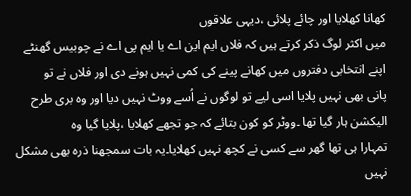کھانا کھلایا اور چائے پلائی ،دیہی علاقوں
میں اکثر لوگ ذکر کرتے ہیں کہ فلاں ایم این اے یا ایم پی اے نے چوبیس گھنٹے
اپنے انتخابی دفتروں میں کھانے پینے کی کمی نہیں ہونے دی اور فلاں نے تو
پانی بھی نہیں پلایا اسی لیے تو لوگوں نے اُسے ووٹ نہیں دیا اور وہ بری طرح
الیکشن ہار گیا تھا ۔ووٹر کو کون بتائے کہ جو تجھے کھلایا ،پلایا گیا وہ
تمہارا ہی تھا گھر سے کسی نے کچھ نہیں کھلایا۔یہ بات سمجھنا ذرہ بھی مشکل
نہیں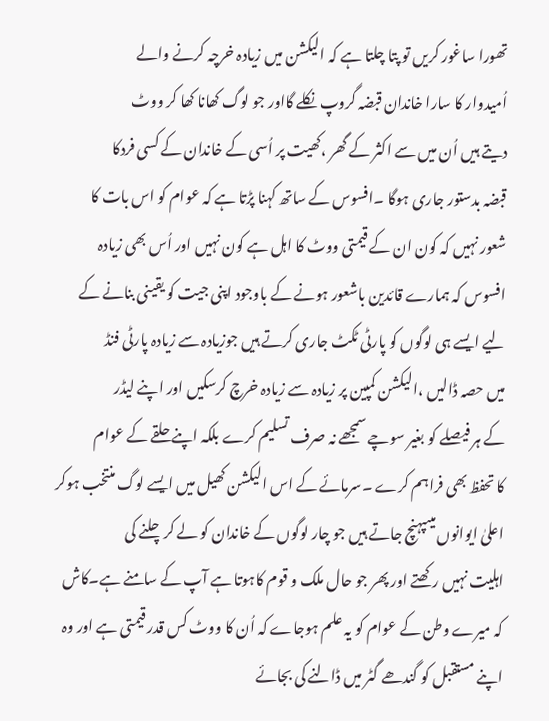تھورا ساغور کریں تو پتا چلتا ہے کہ الیکشن میں زیادہ خرچہ کرنے والے
اُمیدوار کا سارا خاندان قبضہ گروپ نکلے گااور جو لوگ کھانا کھا کر ووٹ
دیتے ہیں اُن میں سے اکثر کے گھر ،کھیت پر اُسی کے خاندان کے کسی فردکا
قبضہ بدستور جاری ہوگا ۔افسوس کے ساتھ کہنا پڑتا ہے کہ عوام کو اس بات کا
شعور نہیں کہ کون ان کے قیمتی ووٹ کا اہل ہے کون نہیں اور اُس بھی زیادہ
افسوس کہ ہمارے قائدین باشعور ہونے کے باوجود اپنی جیت کو یقینی بنانے کے
لیے ایسے ہی لوگوں کو پارٹی ٹکٹ جاری کرتے ہیں جوزیادہ سے زیادہ پارٹی فنڈ
میں حصہ ڈالیں ،الیکشن کمپین پر زیادہ سے زیادہ خرچ کرسکیں اور اپنے لیڈر
کے ہر فیصلے کو بغیر سوچے سمجھے نہ صرف تسلیم کرے بلکہ اپنے حلقے کے عوام
کا تحفظ بھی فراہم کرے ۔سرمائے کے اس الیکشن کھیل میں ایسے لوگ منتخب ہوکر
اعلیٰ ایوانوں میںپہنچ جاتے ہیں جو چار لوگوں کے خاندان کو لے کرچلنے کی
اہلیت نہیں رکھتے اور پھر جو حال ملک و قوم کاہوتا ہے آپ کے سامنے ہے۔کاش
کہ میرے وطن کے عوام کو یہ علم ہوجاے کہ اُن کا ووٹ کس قدر قیمتی ہے اور وہ
اپنے مستقبل کو گندھے گٹر میں ڈالنے کی بجائے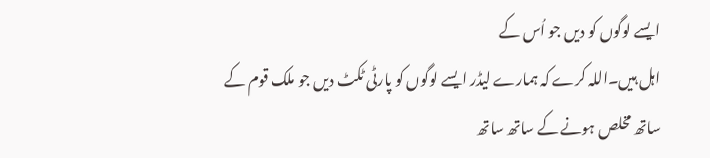ایسے لوگوں کو دیں جو اُس کے
اہل ہیں۔اللہ کرے کہ ہمارے لیڈر ایسے لوگوں کو پارٹی ٹکٹ دیں جو ملک قوم کے
ساتھ مخلص ہونے کے ساتھ ساتھ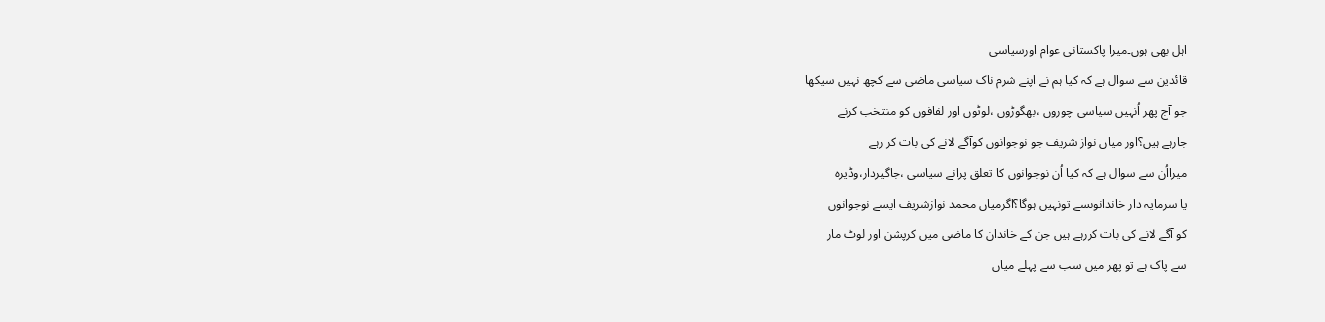اہل بھی ہوں۔میرا پاکستانی عوام اورسیاسی
قائدین سے سوال ہے کہ کیا ہم نے اپنے شرم ناک سیاسی ماضی سے کچھ نہیں سیکھا
جو آج پھر اُنہیں سیاسی چوروں ،بھگوڑوں ،لوٹوں اور لفافوں کو منتخب کرنے
جارہے ہیں؟اور میاں نواز شریف جو نوجوانوں کوآگے لانے کی بات کر رہے
میرااُن سے سوال ہے کہ کیا اُن نوجوانوں کا تعلق پرانے سیاسی ،جاگیردار،وڈیرہ
یا سرمایہ دار خاندانوںسے تونہیں ہوگا؟اگرمیاں محمد نوازشریف ایسے نوجوانوں
کو آگے لانے کی بات کررہے ہیں جن کے خاندان کا ماضی میں کرپشن اور لوٹ مار
سے پاک ہے تو پھر میں سب سے پہلے میاں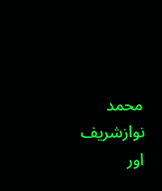محمد نوازشریف اور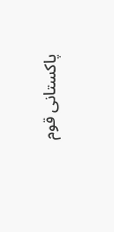پاکستانی قوم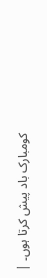کومبارک باد پیش کرتا ہوں۔ |